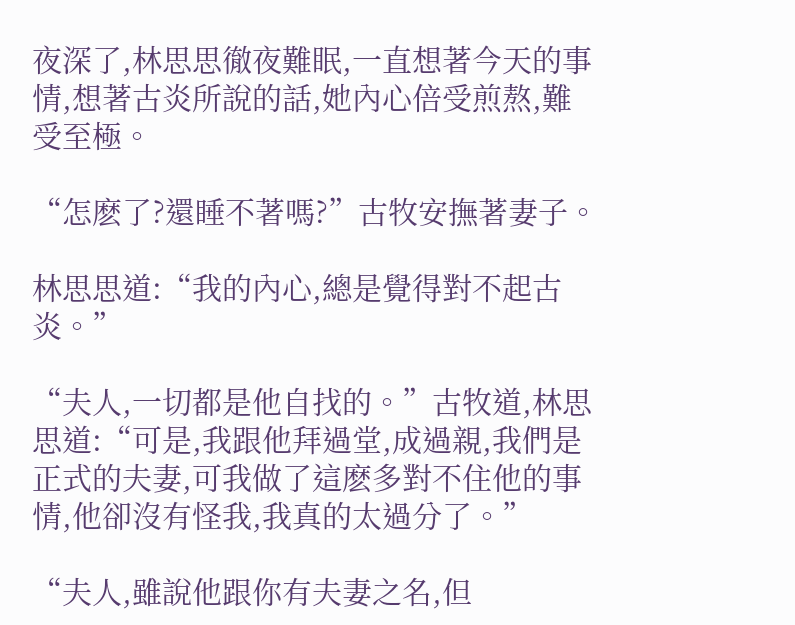夜深了,林思思徹夜難眠,一直想著今天的事情,想著古炎所說的話,她內心倍受煎熬,難受至極。

“怎麽了?還睡不著嗎?”古牧安撫著妻子。

林思思道:“我的內心,總是覺得對不起古炎。”

“夫人,一切都是他自找的。”古牧道,林思思道:“可是,我跟他拜過堂,成過親,我們是正式的夫妻,可我做了這麽多對不住他的事情,他卻沒有怪我,我真的太過分了。”

“夫人,雖說他跟你有夫妻之名,但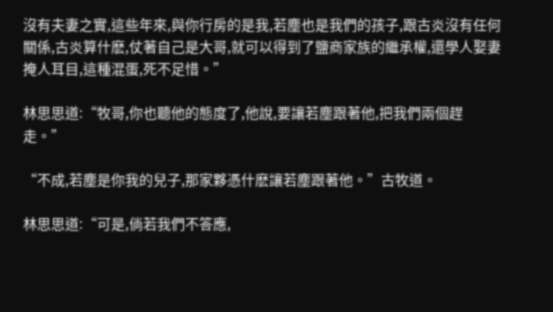沒有夫妻之實,這些年來,與你行房的是我,若塵也是我們的孩子,跟古炎沒有任何關係,古炎算什麽,仗著自己是大哥,就可以得到了鹽商家族的繼承權,還學人娶妻掩人耳目,這種混蛋,死不足惜。”

林思思道:“牧哥,你也聽他的態度了,他說,要讓若塵跟著他,把我們兩個趕走。”

“不成,若塵是你我的兒子,那家夥憑什麽讓若塵跟著他。”古牧道。

林思思道:“可是,倘若我們不答應,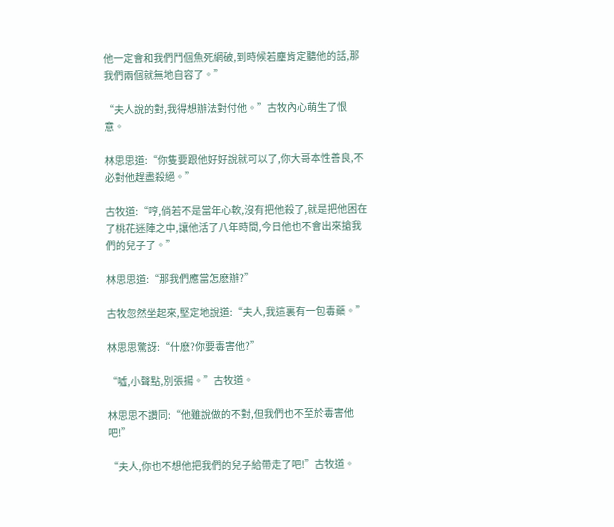他一定會和我們鬥個魚死網破,到時候若塵肯定聽他的話,那我們兩個就無地自容了。”

“夫人說的對,我得想辦法對付他。”古牧內心萌生了恨意。

林思思道:“你隻要跟他好好說就可以了,你大哥本性善良,不必對他趕盡殺絕。”

古牧道:“哼,倘若不是當年心軟,沒有把他殺了,就是把他困在了桃花迷陣之中,讓他活了八年時間,今日他也不會出來搶我們的兒子了。”

林思思道:“那我們應當怎麽辦?”

古牧忽然坐起來,堅定地說道:“夫人,我這裏有一包毒藥。”

林思思驚訝:“什麽?你要毒害他?”

“噓,小聲點,別張揚。”古牧道。

林思思不讚同:“他雖說做的不對,但我們也不至於毒害他吧!”

“夫人,你也不想他把我們的兒子給帶走了吧!”古牧道。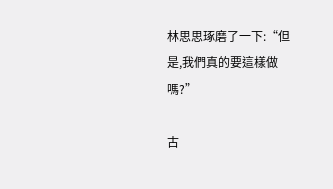林思思琢磨了一下:“但是,我們真的要這樣做嗎?”

古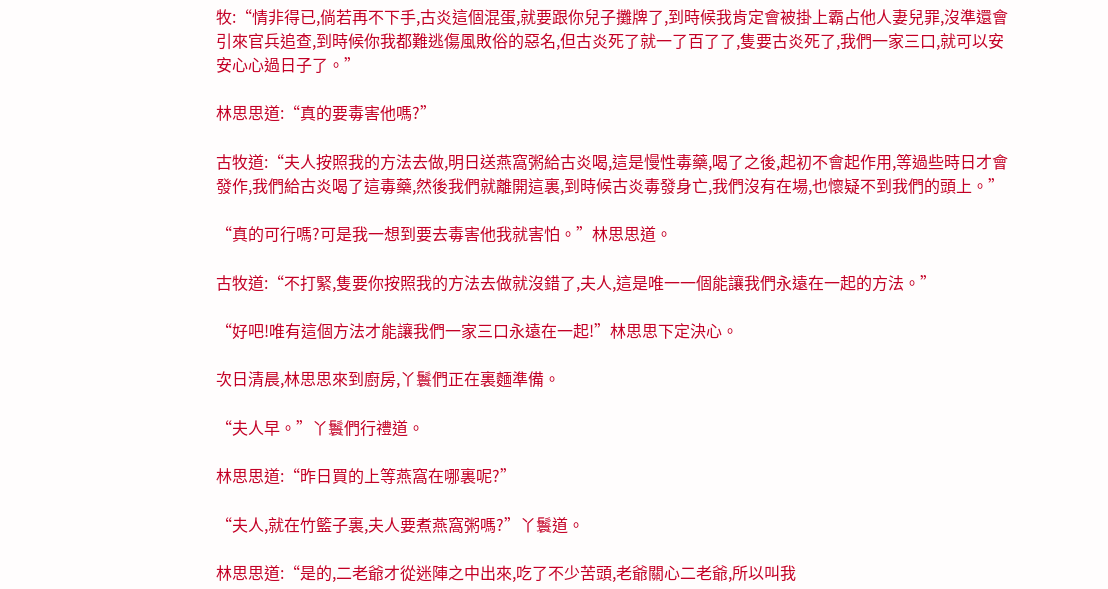牧:“情非得已,倘若再不下手,古炎這個混蛋,就要跟你兒子攤牌了,到時候我肯定會被掛上霸占他人妻兒罪,沒準還會引來官兵追查,到時候你我都難逃傷風敗俗的惡名,但古炎死了就一了百了了,隻要古炎死了,我們一家三口,就可以安安心心過日子了。”

林思思道:“真的要毒害他嗎?”

古牧道:“夫人按照我的方法去做,明日送燕窩粥給古炎喝,這是慢性毒藥,喝了之後,起初不會起作用,等過些時日才會發作,我們給古炎喝了這毒藥,然後我們就離開這裏,到時候古炎毒發身亡,我們沒有在場,也懷疑不到我們的頭上。”

“真的可行嗎?可是我一想到要去毒害他我就害怕。”林思思道。

古牧道:“不打緊,隻要你按照我的方法去做就沒錯了,夫人,這是唯一一個能讓我們永遠在一起的方法。”

“好吧!唯有這個方法才能讓我們一家三口永遠在一起!”林思思下定決心。

次日清晨,林思思來到廚房,丫鬟們正在裏麵準備。

“夫人早。”丫鬟們行禮道。

林思思道:“昨日買的上等燕窩在哪裏呢?”

“夫人,就在竹籃子裏,夫人要煮燕窩粥嗎?”丫鬟道。

林思思道:“是的,二老爺才從迷陣之中出來,吃了不少苦頭,老爺關心二老爺,所以叫我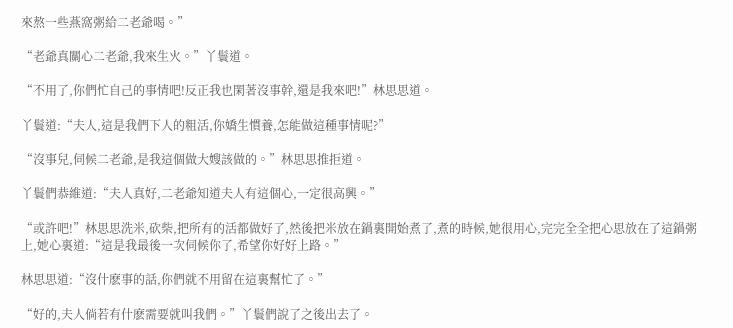來熬一些燕窩粥給二老爺喝。”

“老爺真關心二老爺,我來生火。”丫鬟道。

“不用了,你們忙自己的事情吧!反正我也閑著沒事幹,還是我來吧!”林思思道。

丫鬟道:“夫人,這是我們下人的粗活,你嬌生慣養,怎能做這種事情呢?”

“沒事兒,伺候二老爺,是我這個做大嫂該做的。”林思思推拒道。

丫鬟們恭維道:“夫人真好,二老爺知道夫人有這個心,一定很高興。”

“或許吧!”林思思洗米,砍柴,把所有的活都做好了,然後把米放在鍋裏開始煮了,煮的時候,她很用心,完完全全把心思放在了這鍋粥上,她心裏道:“這是我最後一次伺候你了,希望你好好上路。”

林思思道:“沒什麽事的話,你們就不用留在這裏幫忙了。”

“好的,夫人倘若有什麽需要就叫我們。”丫鬟們說了之後出去了。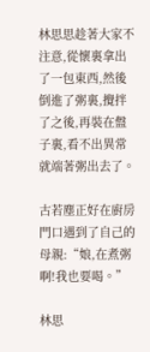林思思趁著大家不注意,從懷裏拿出了一包東西,然後倒進了粥裏,攪拌了之後,再裝在盤子裏,看不出異常就端著粥出去了。

古若塵正好在廚房門口遇到了自己的母親:“娘,在煮粥啊!我也要喝。”

林思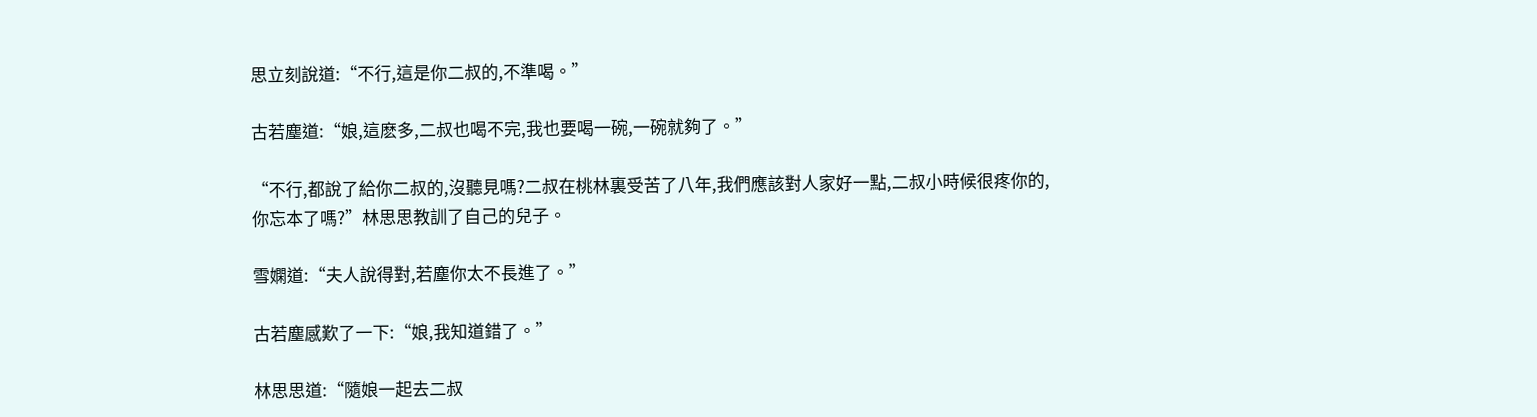思立刻說道:“不行,這是你二叔的,不準喝。”

古若塵道:“娘,這麽多,二叔也喝不完,我也要喝一碗,一碗就夠了。”

“不行,都說了給你二叔的,沒聽見嗎?二叔在桃林裏受苦了八年,我們應該對人家好一點,二叔小時候很疼你的,你忘本了嗎?”林思思教訓了自己的兒子。

雪嫻道:“夫人說得對,若塵你太不長進了。”

古若塵感歎了一下:“娘,我知道錯了。”

林思思道:“隨娘一起去二叔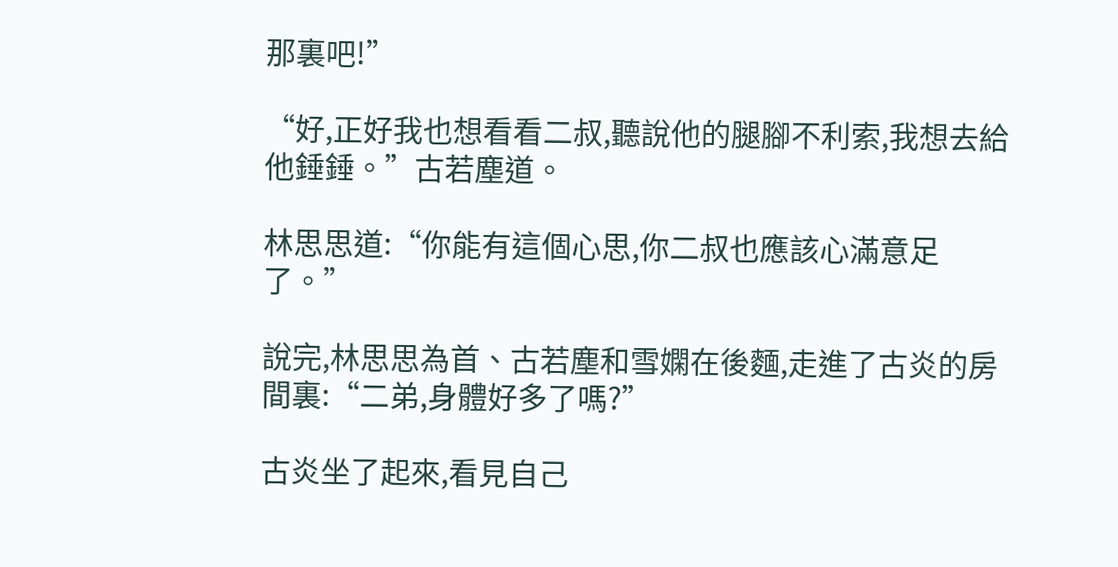那裏吧!”

“好,正好我也想看看二叔,聽說他的腿腳不利索,我想去給他錘錘。”古若塵道。

林思思道:“你能有這個心思,你二叔也應該心滿意足了。”

說完,林思思為首、古若塵和雪嫻在後麵,走進了古炎的房間裏:“二弟,身體好多了嗎?”

古炎坐了起來,看見自己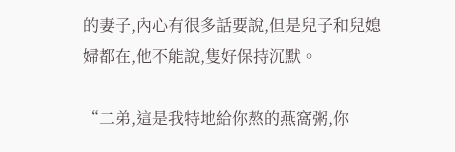的妻子,內心有很多話要說,但是兒子和兒媳婦都在,他不能說,隻好保持沉默。

“二弟,這是我特地給你熬的燕窩粥,你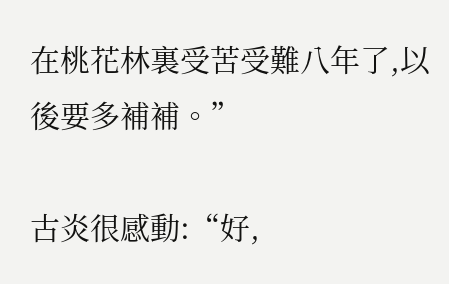在桃花林裏受苦受難八年了,以後要多補補。”

古炎很感動:“好,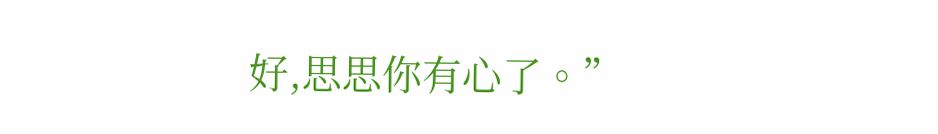好,思思你有心了。”